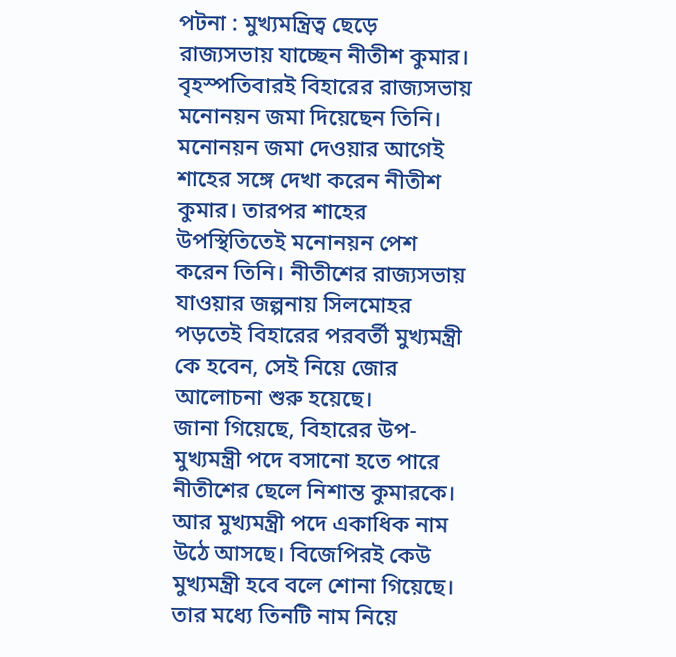পটনা : মুখ্যমন্ত্রিত্ব ছেড়ে রাজ্যসভায় যাচ্ছেন নীতীশ কুমার। বৃহস্পতিবারই বিহারের রাজ্যসভায় মনোনয়ন জমা দিয়েছেন তিনি। মনোনয়ন জমা দেওয়ার আগেই শাহের সঙ্গে দেখা করেন নীতীশ কুমার। তারপর শাহের উপস্থিতিতেই মনোনয়ন পেশ করেন তিনি। নীতীশের রাজ্যসভায় যাওয়ার জল্পনায় সিলমোহর পড়তেই বিহারের পরবর্তী মুখ্যমন্ত্রী কে হবেন, সেই নিয়ে জোর আলোচনা শুরু হয়েছে।
জানা গিয়েছে, বিহারের উপ-মুখ্যমন্ত্রী পদে বসানো হতে পারে নীতীশের ছেলে নিশান্ত কুমারকে। আর মুখ্যমন্ত্রী পদে একাধিক নাম উঠে আসছে। বিজেপিরই কেউ মুখ্যমন্ত্রী হবে বলে শোনা গিয়েছে। তার মধ্যে তিনটি নাম নিয়ে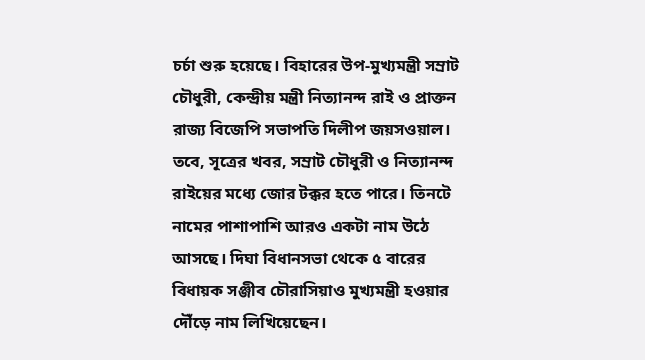চর্চা শুরু হয়েছে। বিহারের উপ-মুখ্যমন্ত্রী সম্রাট চৌধুরী, কেন্দ্রীয় মন্ত্রী নিত্যানন্দ রাই ও প্রাক্তন রাজ্য বিজেপি সভাপতি দিলীপ জয়সওয়াল। তবে, সূত্রের খবর, সম্রাট চৌধুরী ও নিত্যানন্দ রাইয়ের মধ্যে জোর টক্কর হতে পারে। তিনটে নামের পাশাপাশি আরও একটা নাম উঠে আসছে। দিঘা বিধানসভা থেকে ৫ বারের বিধায়ক সঞ্জীব চৌরাসিয়াও মুখ্যমন্ত্রী হওয়ার দৌঁড়ে নাম লিখিয়েছেন।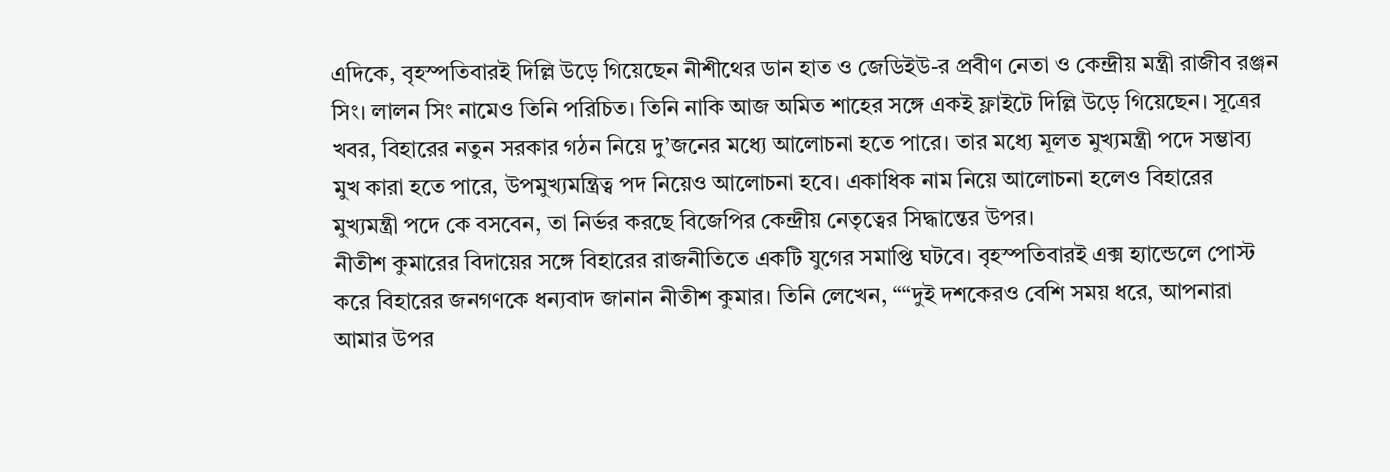এদিকে, বৃহস্পতিবারই দিল্লি উড়ে গিয়েছেন নীশীথের ডান হাত ও জেডিইউ-র প্রবীণ নেতা ও কেন্দ্রীয় মন্ত্রী রাজীব রঞ্জন সিং। লালন সিং নামেও তিনি পরিচিত। তিনি নাকি আজ অমিত শাহের সঙ্গে একই ফ্লাইটে দিল্লি উড়ে গিয়েছেন। সূত্রের খবর, বিহারের নতুন সরকার গঠন নিয়ে দু’জনের মধ্যে আলোচনা হতে পারে। তার মধ্যে মূলত মুখ্যমন্ত্রী পদে সম্ভাব্য মুখ কারা হতে পারে, উপমুখ্যমন্ত্রিত্ব পদ নিয়েও আলোচনা হবে। একাধিক নাম নিয়ে আলোচনা হলেও বিহারের মুখ্যমন্ত্রী পদে কে বসবেন, তা নির্ভর করছে বিজেপির কেন্দ্রীয় নেতৃত্বের সিদ্ধান্তের উপর।
নীতীশ কুমারের বিদায়ের সঙ্গে বিহারের রাজনীতিতে একটি যুগের সমাপ্তি ঘটবে। বৃহস্পতিবারই এক্স হ্যান্ডেলে পোস্ট করে বিহারের জনগণকে ধন্যবাদ জানান নীতীশ কুমার। তিনি লেখেন, ““দুই দশকেরও বেশি সময় ধরে, আপনারা আমার উপর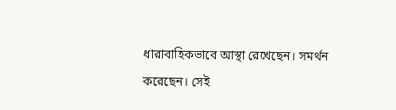ধারাবাহিকভাবে আস্থা রেখেছেন। সমর্থন করেছেন। সেই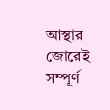আস্থার জোরেই সম্পূর্ণ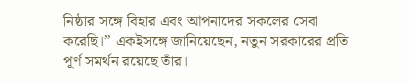নিষ্ঠার সঙ্গে বিহার এবং আপনাদের সকলের সেবা করেছি।” একইসঙ্গে জানিয়েছেন, নতুন সরকারের প্রতি পূর্ণ সমর্থন রয়েছে তাঁর।